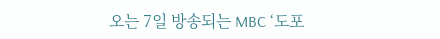오는 7일 방송되는 MBC ‘도포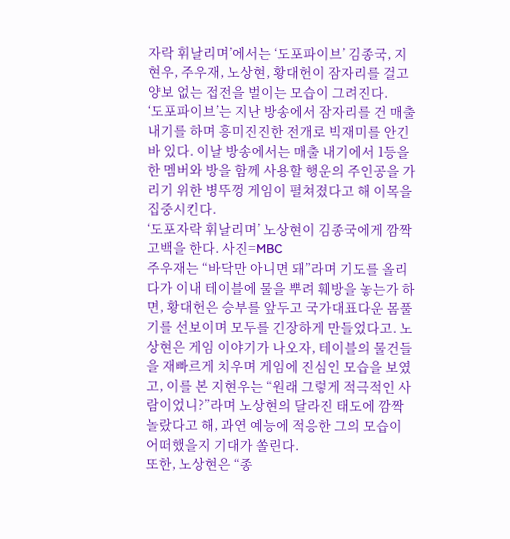자락 휘날리며’에서는 ‘도포파이브’ 김종국, 지현우, 주우재, 노상현, 황대헌이 잠자리를 걸고 양보 없는 접전을 벌이는 모습이 그려진다.
‘도포파이브’는 지난 방송에서 잠자리를 건 매출 내기를 하며 흥미진진한 전개로 빅재미를 안긴 바 있다. 이날 방송에서는 매출 내기에서 1등을 한 멤버와 방을 함께 사용할 행운의 주인공을 가리기 위한 병뚜껑 게임이 펼쳐졌다고 해 이목을 집중시킨다.
‘도포자락 휘날리며’ 노상현이 김종국에게 깜짝 고백을 한다. 사진=MBC
주우재는 “바닥만 아니면 돼”라며 기도를 올리다가 이내 테이블에 물을 뿌려 훼방을 놓는가 하면, 황대헌은 승부를 앞두고 국가대표다운 몸풀기를 선보이며 모두를 긴장하게 만들었다고. 노상현은 게임 이야기가 나오자, 테이블의 물건들을 재빠르게 치우며 게임에 진심인 모습을 보였고, 이를 본 지현우는 “원래 그렇게 적극적인 사람이었니?”라며 노상현의 달라진 태도에 깜짝 놀랐다고 해, 과연 예능에 적응한 그의 모습이 어떠했을지 기대가 쏠린다.
또한, 노상현은 “종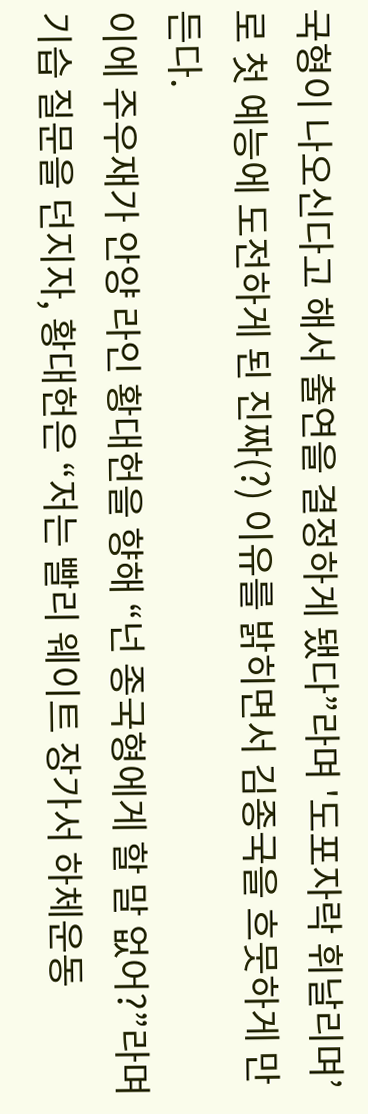국형이 나오신다고 해서 출연을 결정하게 됐다”라며 '도포자락 휘날리며’로 첫 예능에 도전하게 된 진짜(?) 이유를 밝히면서 김종국을 흐뭇하게 만든다.
이에 주우재가 안양 라인 황대헌을 향해 “넌 종국형에게 할 말 없어?”라며 기습 질문을 던지자, 황대헌은 “저는 빨리 웨이트 장가서 하체운동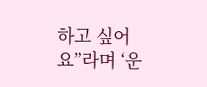하고 싶어요”라며 ‘운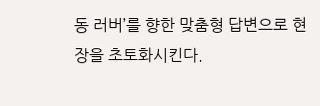동 러버’를 향한 맞춤형 답변으로 현장을 초토화시킨다.